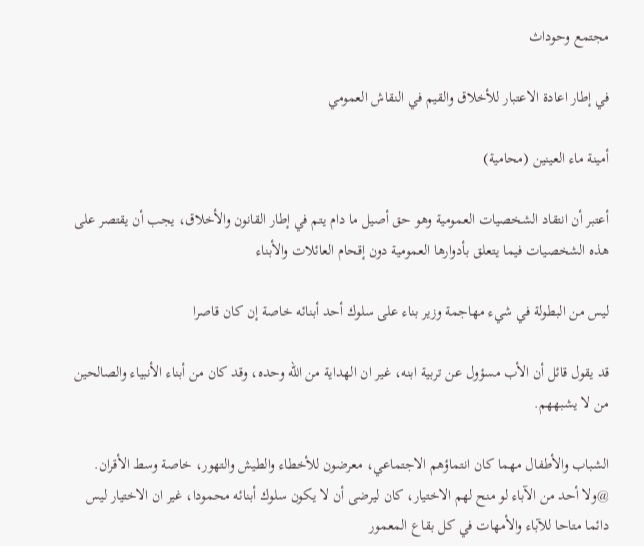مجتمع وحوداث

في إطار اعادة الاعتبار للأخلاق والقيم في النقاش العمومي

أمينة ماء العينين (محامية)

أعتبر أن انتقاد الشخصيات العمومية وهو حق أصيل ما دام يتم في إطار القانون والأخلاق، يجب أن يقتصر على هذه الشخصيات فيما يتعلق بأدوارها العمومية دون إقحام العائلات والأبناء

ليس من البطولة في شيء مهاجمة وزير بناء على سلوك أحد أبنائه خاصة إن كان قاصرا

قد يقول قائل أن الأب مسؤول عن تربية ابنه، غير ان الهداية من الله وحده، وقد كان من أبناء الأنبياء والصالحين من لا يشبههم.

الشباب والأطفال مهما كان انتماؤهم الاجتماعي، معرضون للأخطاء والطيش والتهور، خاصة وسط الأقران. @ولا أحد من الآباء لو منح لهم الاختيار، كان ليرضى أن لا يكون سلوك أبنائه محمودا، غير ان الاختيار ليس دائما متاحا للآباء والأمهات في كل بقاع المعمور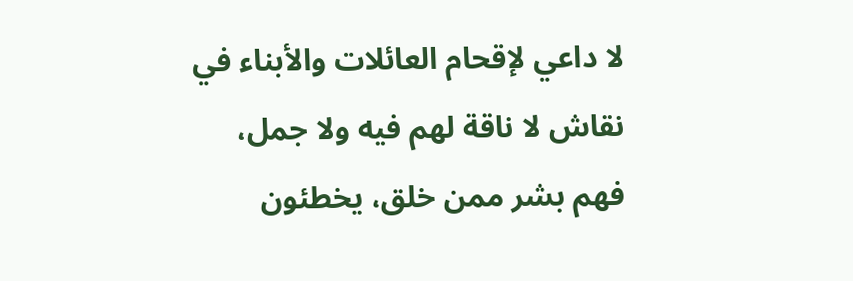لا داعي لإقحام العائلات والأبناء في نقاش لا ناقة لهم فيه ولا جمل، فهم بشر ممن خلق، يخطئون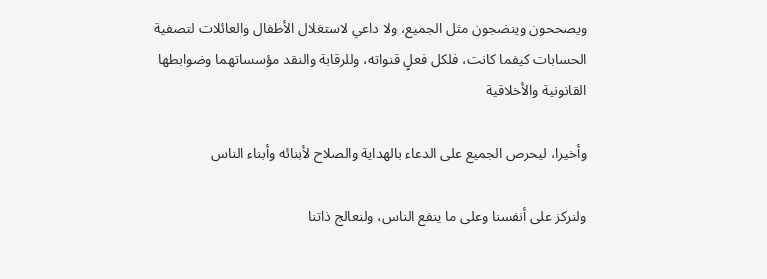ويصححون وينضجون مثل الجميع، ولا داعي لاستغلال الأطفال والعائلات لتصفية الحسابات كيفما كانت، فلكل فعلٍ قنواته، وللرقابة والنقد مؤسساتهما وضوابطها القانونية والأخلاقية

وأخيرا، ليحرص الجميع على الدعاء بالهداية والصلاح لأبنائه وأبناء الناس

ولنركز على أنفسنا وعلى ما ينفع الناس، ولنعالج ذاتنا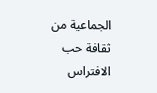الجماعية من ثقافة حب الافتراس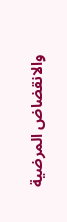والانقضاض المرضية